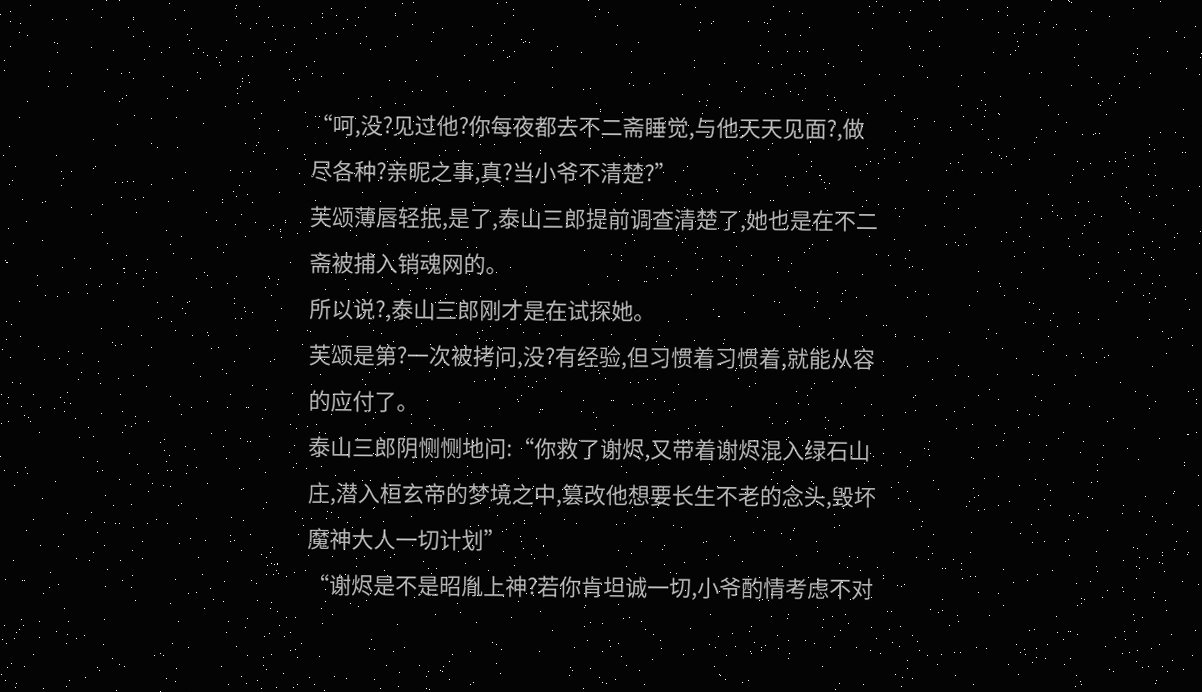“呵,没?见过他?你每夜都去不二斋睡觉,与他天天见面?,做尽各种?亲昵之事,真?当小爷不清楚?”
芙颂薄唇轻抿,是了,泰山三郎提前调查清楚了,她也是在不二斋被捕入销魂网的。
所以说?,泰山三郎刚才是在试探她。
芙颂是第?一次被拷问,没?有经验,但习惯着习惯着,就能从容的应付了。
泰山三郎阴恻恻地问:“你救了谢烬,又带着谢烬混入绿石山庄,潜入桓玄帝的梦境之中,篡改他想要长生不老的念头,毁坏魔神大人一切计划”
“谢烬是不是昭胤上神?若你肯坦诚一切,小爷酌情考虑不对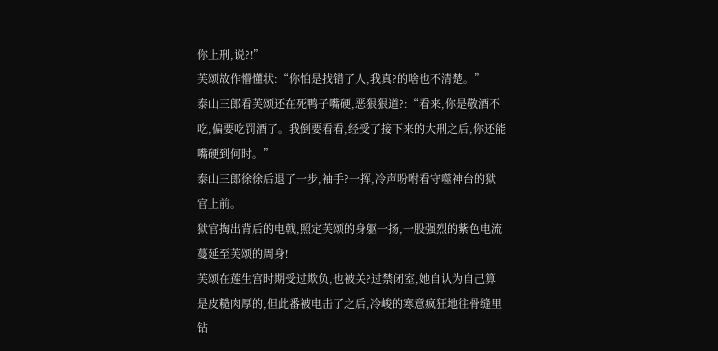你上刑,说?!”
芙颂故作懵懂状:“你怕是找错了人,我真?的啥也不清楚。”
泰山三郎看芙颂还在死鸭子嘴硬,恶狠狠道?:“看来,你是敬酒不吃,偏要吃罚酒了。我倒要看看,经受了接下来的大刑之后,你还能嘴硬到何时。”
泰山三郎徐徐后退了一步,袖手?一挥,冷声吩咐看守噬神台的狱官上前。
狱官掏出背后的电戟,照定芙颂的身躯一扬,一股强烈的紫色电流蔓延至芙颂的周身!
芙颂在莲生宫时期受过欺负,也被关?过禁闭室,她自认为自己算是皮糙肉厚的,但此番被电击了之后,冷峻的寒意疯狂地往骨缝里钻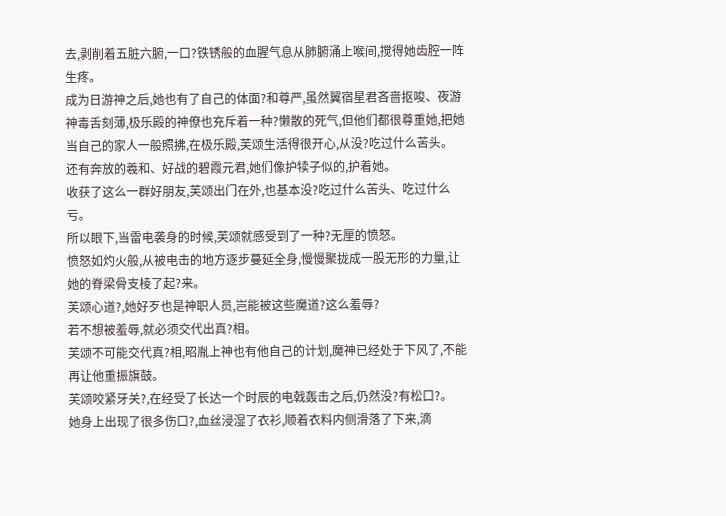去,剥削着五脏六腑,一口?铁锈般的血腥气息从肺腑涌上喉间,搅得她齿腔一阵生疼。
成为日游神之后,她也有了自己的体面?和尊严,虽然翼宿星君吝啬抠唆、夜游神毒舌刻薄,极乐殿的神僚也充斥着一种?懒散的死气,但他们都很尊重她,把她当自己的家人一般照拂,在极乐殿,芙颂生活得很开心,从没?吃过什么苦头。
还有奔放的羲和、好战的碧霞元君,她们像护犊子似的,护着她。
收获了这么一群好朋友,芙颂出门在外,也基本没?吃过什么苦头、吃过什么亏。
所以眼下,当雷电袭身的时候,芙颂就感受到了一种?无厘的愤怒。
愤怒如灼火般,从被电击的地方逐步蔓延全身,慢慢聚拢成一股无形的力量,让她的脊梁骨支棱了起?来。
芙颂心道?,她好歹也是神职人员,岂能被这些魔道?这么羞辱?
若不想被羞辱,就必须交代出真?相。
芙颂不可能交代真?相,昭胤上神也有他自己的计划,魔神已经处于下风了,不能再让他重振旗鼓。
芙颂咬紧牙关?,在经受了长达一个时辰的电戟轰击之后,仍然没?有松口?。
她身上出现了很多伤口?,血丝浸湿了衣衫,顺着衣料内侧滑落了下来,滴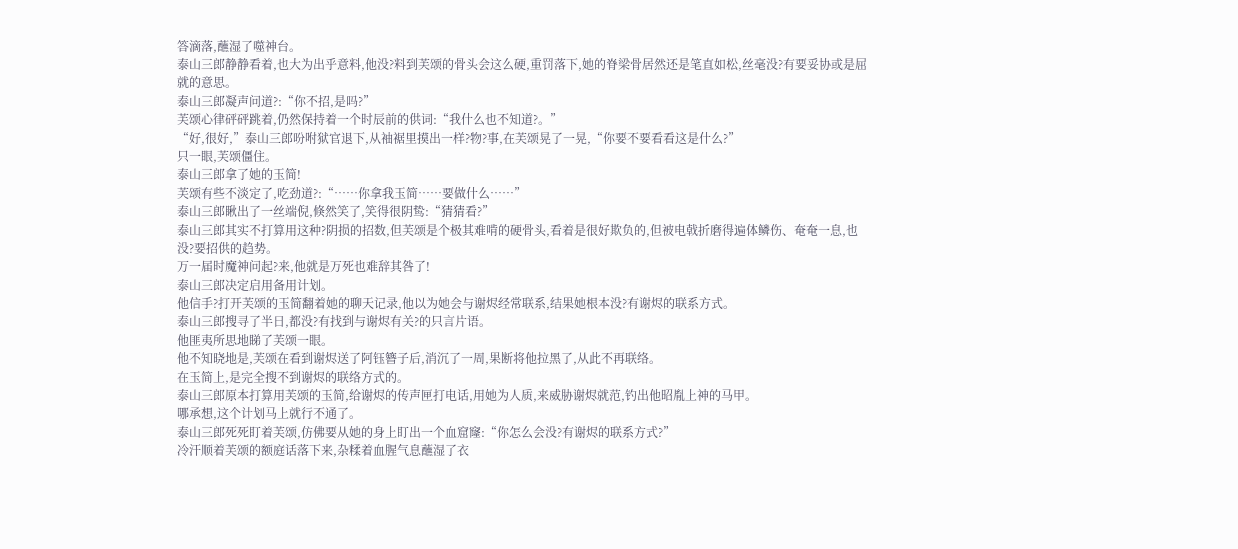答滴落,蘸湿了噬神台。
泰山三郎静静看着,也大为出乎意料,他没?料到芙颂的骨头会这么硬,重罚落下,她的脊梁骨居然还是笔直如松,丝毫没?有要妥协或是屈就的意思。
泰山三郎凝声问道?:“你不招,是吗?”
芙颂心律砰砰跳着,仍然保持着一个时辰前的供词:“我什么也不知道?。”
“好,很好,”泰山三郎吩咐狱官退下,从袖裾里摸出一样?物?事,在芙颂晃了一晃,“你要不要看看这是什么?”
只一眼,芙颂僵住。
泰山三郎拿了她的玉简!
芙颂有些不淡定了,吃劲道?:“……你拿我玉简……要做什么……”
泰山三郎瞅出了一丝端倪,倏然笑了,笑得很阴鸷:“猜猜看?”
泰山三郎其实不打算用这种?阴损的招数,但芙颂是个极其难啃的硬骨头,看着是很好欺负的,但被电戟折磨得遍体鳞伤、奄奄一息,也没?要招供的趋势。
万一届时魔神问起?来,他就是万死也难辞其咎了!
泰山三郎决定启用备用计划。
他信手?打开芙颂的玉简翻着她的聊天记录,他以为她会与谢烬经常联系,结果她根本没?有谢烬的联系方式。
泰山三郎搜寻了半日,都没?有找到与谢烬有关?的只言片语。
他匪夷所思地睇了芙颂一眼。
他不知晓地是,芙颂在看到谢烬送了阿钰簪子后,消沉了一周,果断将他拉黑了,从此不再联络。
在玉简上,是完全搜不到谢烬的联络方式的。
泰山三郎原本打算用芙颂的玉简,给谢烬的传声匣打电话,用她为人质,来威胁谢烬就范,钓出他昭胤上神的马甲。
哪承想,这个计划马上就行不通了。
泰山三郎死死盯着芙颂,仿佛要从她的身上盯出一个血窟窿:“你怎么会没?有谢烬的联系方式?”
冷汗顺着芙颂的额庭话落下来,杂糅着血腥气息蘸湿了衣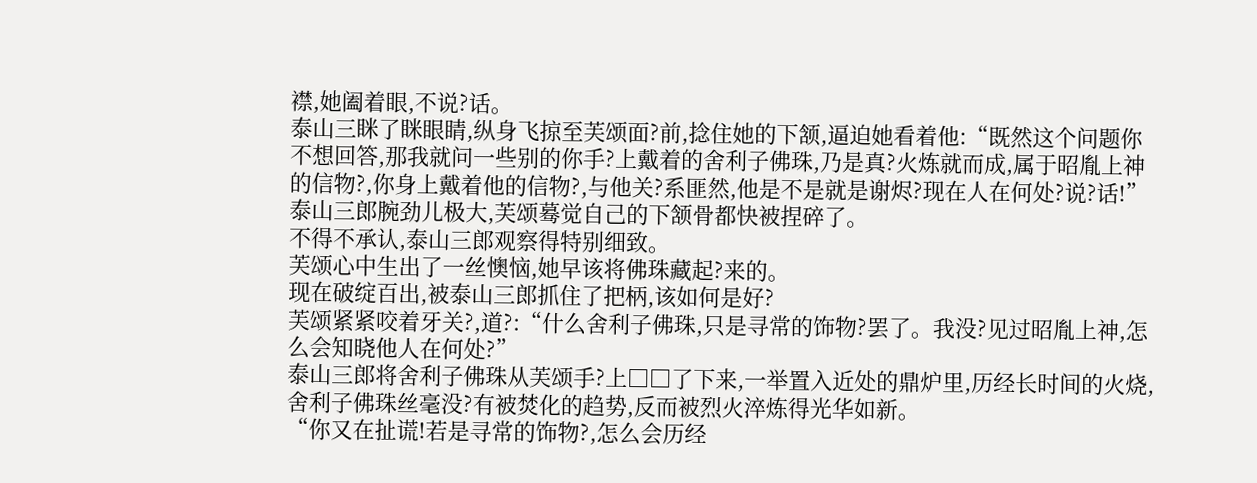襟,她阖着眼,不说?话。
泰山三眯了眯眼睛,纵身飞掠至芙颂面?前,捻住她的下颔,逼迫她看着他:“既然这个问题你不想回答,那我就问一些别的你手?上戴着的舍利子佛珠,乃是真?火炼就而成,属于昭胤上神的信物?,你身上戴着他的信物?,与他关?系匪然,他是不是就是谢烬?现在人在何处?说?话!”
泰山三郎腕劲儿极大,芙颂蓦觉自己的下颔骨都快被捏碎了。
不得不承认,泰山三郎观察得特别细致。
芙颂心中生出了一丝懊恼,她早该将佛珠藏起?来的。
现在破绽百出,被泰山三郎抓住了把柄,该如何是好?
芙颂紧紧咬着牙关?,道?:“什么舍利子佛珠,只是寻常的饰物?罢了。我没?见过昭胤上神,怎么会知晓他人在何处?”
泰山三郎将舍利子佛珠从芙颂手?上□□了下来,一举置入近处的鼎炉里,历经长时间的火烧,舍利子佛珠丝毫没?有被焚化的趋势,反而被烈火淬炼得光华如新。
“你又在扯谎!若是寻常的饰物?,怎么会历经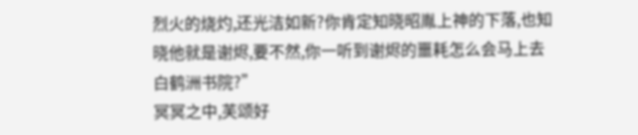烈火的烧灼,还光洁如新?你肯定知晓昭胤上神的下落,也知晓他就是谢烬,要不然,你一听到谢烬的噩耗怎么会马上去白鹤洲书院?”
冥冥之中,芙颂好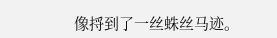像捋到了一丝蛛丝马迹。